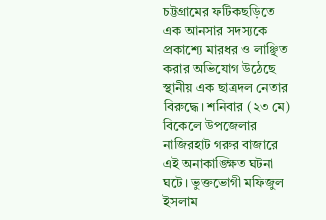চট্টগ্রামের ফটিকছড়িতে এক আনসার সদস্যকে প্রকাশ্যে মারধর ও লাঞ্ছিত করার অভিযোগ উঠেছে স্থানীয় এক ছাত্রদল নেতার বিরুদ্ধে। শনিবার (২৩ মে) বিকেলে উপজেলার নাজিরহাট গরুর বাজারে এই অনাকাঙ্ক্ষিত ঘটনা ঘটে। ভুক্তভোগী মফিজুল ইসলাম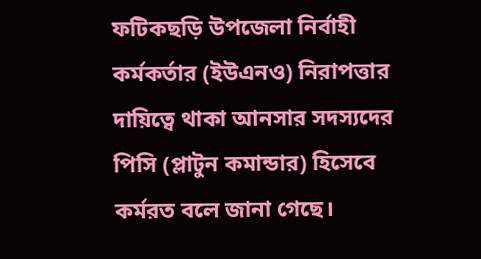ফটিকছড়ি উপজেলা নির্বাহী কর্মকর্তার (ইউএনও) নিরাপত্তার দায়িত্বে থাকা আনসার সদস্যদের পিসি (প্লাটুন কমান্ডার) হিসেবে কর্মরত বলে জানা গেছে।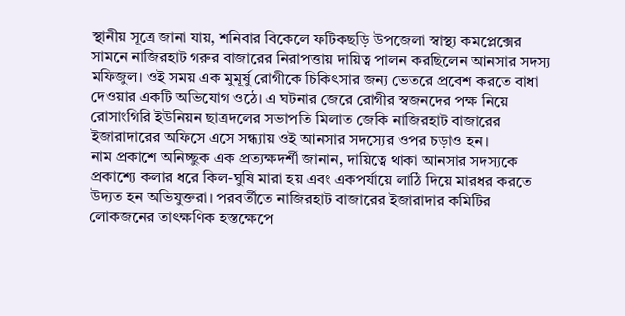স্থানীয় সূত্রে জানা যায়, শনিবার বিকেলে ফটিকছড়ি উপজেলা স্বাস্থ্য কমপ্লেক্সের সামনে নাজিরহাট গরুর বাজারের নিরাপত্তায় দায়িত্ব পালন করছিলেন আনসার সদস্য মফিজুল। ওই সময় এক মুমূর্ষু রোগীকে চিকিৎসার জন্য ভেতরে প্রবেশ করতে বাধা দেওয়ার একটি অভিযোগ ওঠে। এ ঘটনার জেরে রোগীর স্বজনদের পক্ষ নিয়ে রোসাংগিরি ইউনিয়ন ছাত্রদলের সভাপতি মিলাত জেকি নাজিরহাট বাজারের ইজারাদারের অফিসে এসে সন্ধ্যায় ওই আনসার সদস্যের ওপর চড়াও হন।
নাম প্রকাশে অনিচ্ছুক এক প্রত্যক্ষদর্শী জানান, দায়িত্বে থাকা আনসার সদস্যকে প্রকাশ্যে কলার ধরে কিল-ঘুষি মারা হয় এবং একপর্যায়ে লাঠি দিয়ে মারধর করতে উদ্যত হন অভিযুক্তরা। পরবর্তীতে নাজিরহাট বাজারের ইজারাদার কমিটির লোকজনের তাৎক্ষণিক হস্তক্ষেপে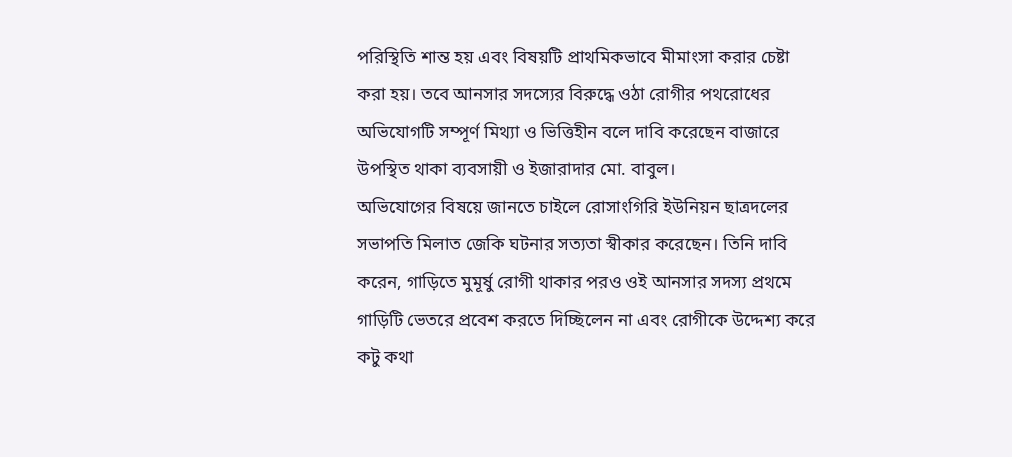পরিস্থিতি শান্ত হয় এবং বিষয়টি প্রাথমিকভাবে মীমাংসা করার চেষ্টা করা হয়। তবে আনসার সদস্যের বিরুদ্ধে ওঠা রোগীর পথরোধের অভিযোগটি সম্পূর্ণ মিথ্যা ও ভিত্তিহীন বলে দাবি করেছেন বাজারে উপস্থিত থাকা ব্যবসায়ী ও ইজারাদার মো. বাবুল।
অভিযোগের বিষয়ে জানতে চাইলে রোসাংগিরি ইউনিয়ন ছাত্রদলের সভাপতি মিলাত জেকি ঘটনার সত্যতা স্বীকার করেছেন। তিনি দাবি করেন, গাড়িতে মুমূর্ষু রোগী থাকার পরও ওই আনসার সদস্য প্রথমে গাড়িটি ভেতরে প্রবেশ করতে দিচ্ছিলেন না এবং রোগীকে উদ্দেশ্য করে কটু কথা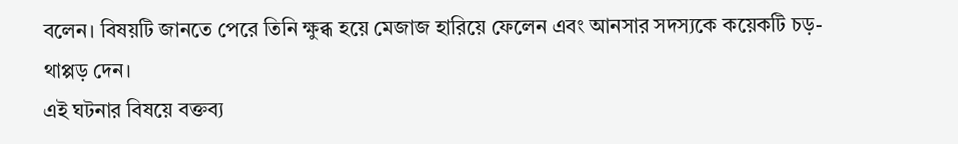বলেন। বিষয়টি জানতে পেরে তিনি ক্ষুব্ধ হয়ে মেজাজ হারিয়ে ফেলেন এবং আনসার সদস্যকে কয়েকটি চড়-থাপ্পড় দেন।
এই ঘটনার বিষয়ে বক্তব্য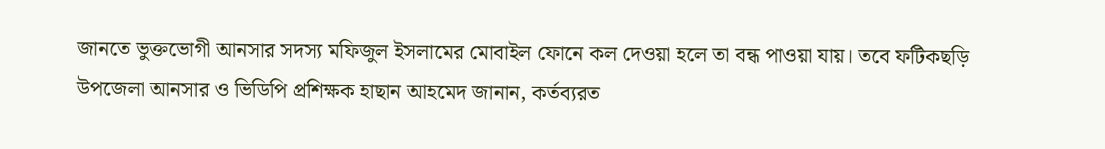জানতে ভুক্তভোগী আনসার সদস্য মফিজুল ইসলামের মোবাইল ফোনে কল দেওয়া হলে তা বন্ধ পাওয়া যায়। তবে ফটিকছড়ি উপজেলা আনসার ও ভিডিপি প্রশিক্ষক হাছান আহমেদ জানান, কর্তব্যরত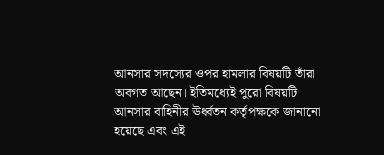আনসার সদস্যের ওপর হামলার বিষয়টি তাঁরা অবগত আছেন। ইতিমধ্যেই পুরো বিষয়টি আনসার বাহিনীর ঊর্ধ্বতন কর্তৃপক্ষকে জানানো হয়েছে এবং এই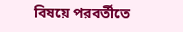বিষয়ে পরবর্তীতে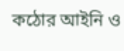কঠোর আইনি ও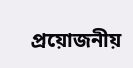প্রয়োজনীয়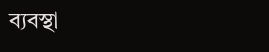ব্যবস্থা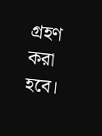গ্রহণ করা হবে।